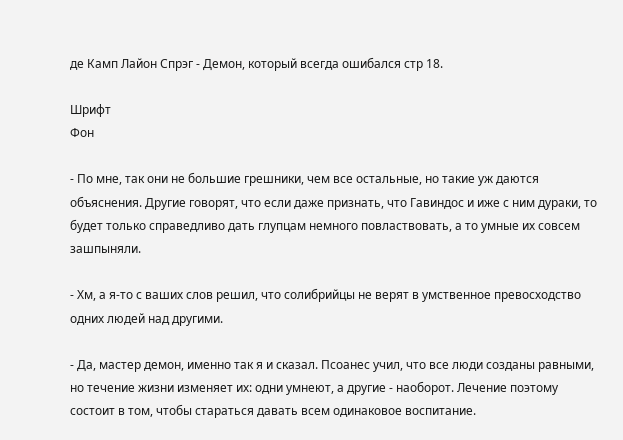де Камп Лайон Спрэг - Демон, который всегда ошибался стр 18.

Шрифт
Фон

- По мне, так они не большие грешники, чем все остальные, но такие уж даются объяснения. Другие говорят, что если даже признать, что Гавиндос и иже с ним дураки, то будет только справедливо дать глупцам немного повластвовать, а то умные их совсем зашпыняли.

- Хм, а я-то с ваших слов решил, что солибрийцы не верят в умственное превосходство одних людей над другими.

- Да, мастер демон, именно так я и сказал. Псоанес учил, что все люди созданы равными, но течение жизни изменяет их: одни умнеют, а другие - наоборот. Лечение поэтому состоит в том, чтобы стараться давать всем одинаковое воспитание.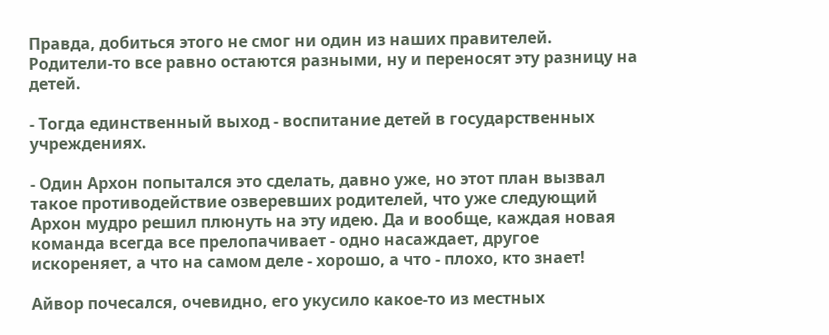Правда, добиться этого не смог ни один из наших правителей. Родители-то все равно остаются разными, ну и переносят эту разницу на детей.

- Тогда единственный выход - воспитание детей в государственных учреждениях.

- Один Архон попытался это сделать, давно уже, но этот план вызвал такое противодействие озверевших родителей, что уже следующий Архон мудро решил плюнуть на эту идею. Да и вообще, каждая новая команда всегда все прелопачивает - одно насаждает, другое искореняет, а что на самом деле - хорошо, а что - плохо, кто знает!

Айвор почесался, очевидно, его укусило какое-то из местных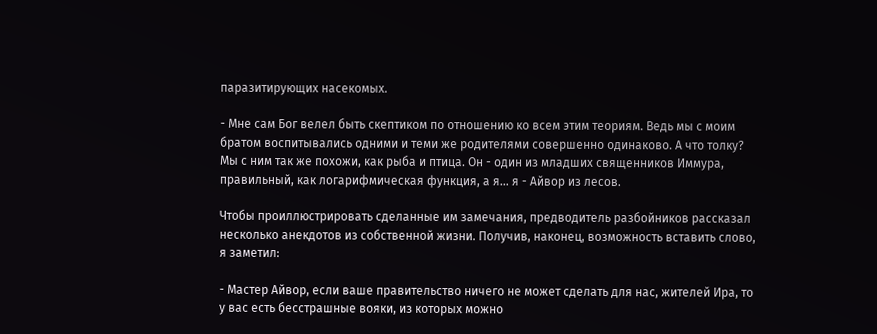паразитирующих насекомых.

- Мне сам Бог велел быть скептиком по отношению ко всем этим теориям. Ведь мы с моим братом воспитывались одними и теми же родителями совершенно одинаково. А что толку? Мы с ним так же похожи, как рыба и птица. Он - один из младших священников Иммура, правильный, как логарифмическая функция, а я… я - Айвор из лесов.

Чтобы проиллюстрировать сделанные им замечания, предводитель разбойников рассказал несколько анекдотов из собственной жизни. Получив, наконец, возможность вставить слово, я заметил:

- Мастер Айвор, если ваше правительство ничего не может сделать для нас, жителей Ира, то у вас есть бесстрашные вояки, из которых можно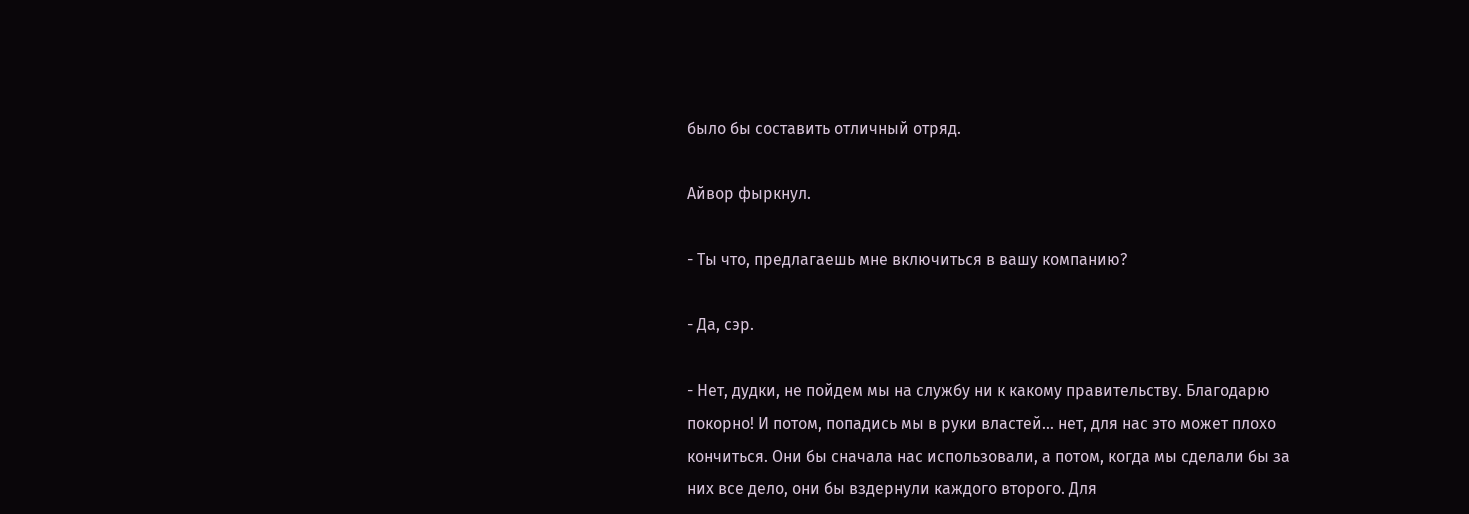было бы составить отличный отряд.

Айвор фыркнул.

- Ты что, предлагаешь мне включиться в вашу компанию?

- Да, сэр.

- Нет, дудки, не пойдем мы на службу ни к какому правительству. Благодарю покорно! И потом, попадись мы в руки властей… нет, для нас это может плохо кончиться. Они бы сначала нас использовали, а потом, когда мы сделали бы за них все дело, они бы вздернули каждого второго. Для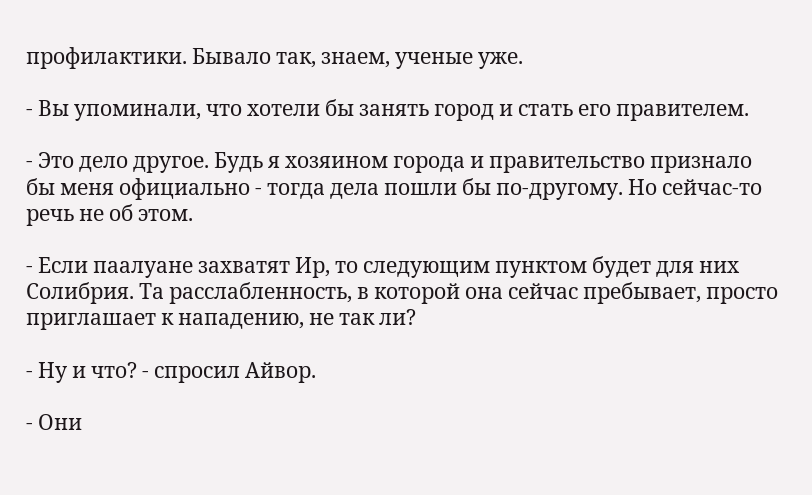профилактики. Бывало так, знаем, ученые уже.

- Вы упоминали, что хотели бы занять город и стать его правителем.

- Это дело другое. Будь я хозяином города и правительство признало бы меня официально - тогда дела пошли бы по-другому. Но сейчас-то речь не об этом.

- Если паалуане захватят Ир, то следующим пунктом будет для них Солибрия. Та расслабленность, в которой она сейчас пребывает, просто приглашает к нападению, не так ли?

- Ну и что? - спросил Айвор.

- Они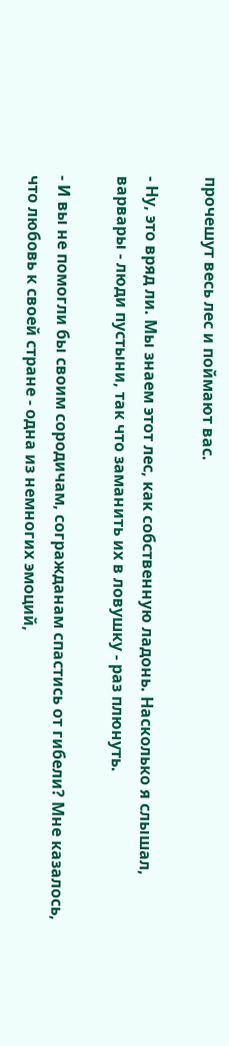прочешут весь лес и поймают вас.

- Ну, это вряд ли. Мы знаем этот лес, как собственную ладонь. Насколько я слышал, варвары - люди пустыни, так что заманить их в ловушку - раз плюнуть.

- И вы не помогли бы своим сородичам, согражданам спастись от гибели? Мне казалось, что любовь к своей стране - одна из немногих эмоций,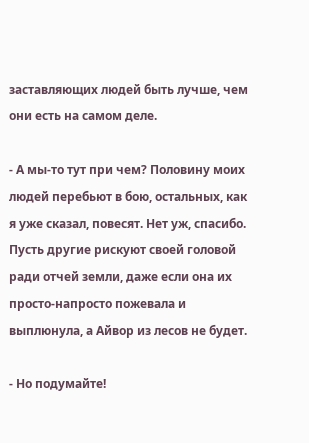заставляющих людей быть лучше, чем они есть на самом деле.

- А мы-то тут при чем? Половину моих людей перебьют в бою, остальных, как я уже сказал, повесят. Нет уж, спасибо. Пусть другие рискуют своей головой ради отчей земли, даже если она их просто-напросто пожевала и выплюнула, а Айвор из лесов не будет.

- Но подумайте!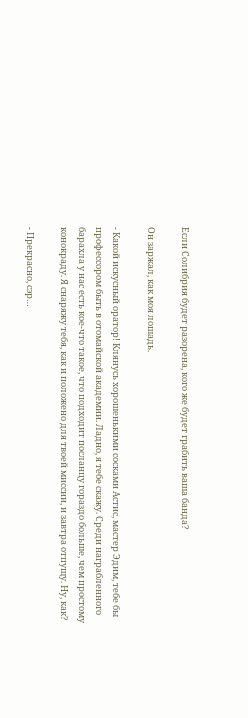Если Солибрия будет разорена, кого же будет грабить ваша банда?

Он заржал, как моя лошадь.

- Какой искусный оратор! Клянусь хорошенькими сосками Астис, мастер Эдим, тебе бы профессором быть в отомайской академии. Ладно, я тебе скажу. Среди награбленного барахла у нас есть кое-что такое, что подходит посланцу гораздо больше, чем простому конокраду. Я снаряжу тебя, как и положено для твоей миссии, и завтра отпущу. Ну, как?

- Прекрасно, сэр…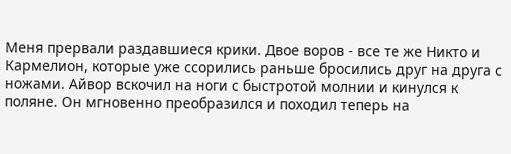Меня прервали раздавшиеся крики. Двое воров - все те же Никто и Кармелион, которые уже ссорились раньше бросились друг на друга с ножами. Айвор вскочил на ноги с быстротой молнии и кинулся к поляне. Он мгновенно преобразился и походил теперь на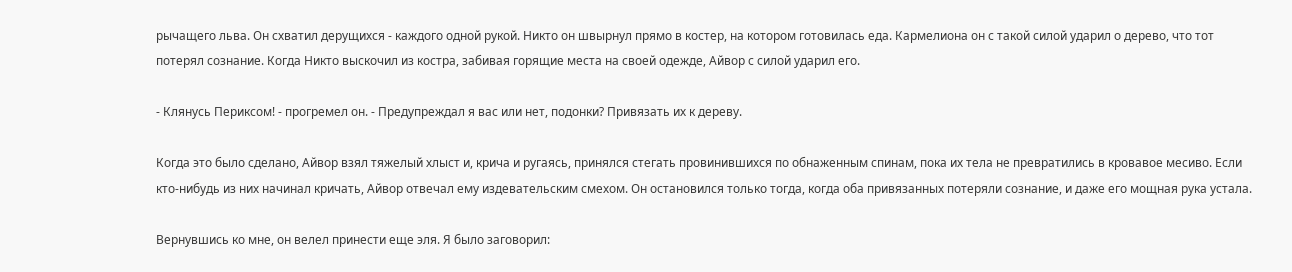рычащего льва. Он схватил дерущихся - каждого одной рукой. Никто он швырнул прямо в костер, на котором готовилась еда. Кармелиона он с такой силой ударил о дерево, что тот потерял сознание. Когда Никто выскочил из костра, забивая горящие места на своей одежде, Айвор с силой ударил его.

- Клянусь Периксом! - прогремел он. - Предупреждал я вас или нет, подонки? Привязать их к дереву.

Когда это было сделано, Айвор взял тяжелый хлыст и, крича и ругаясь, принялся стегать провинившихся по обнаженным спинам, пока их тела не превратились в кровавое месиво. Если кто-нибудь из них начинал кричать, Айвор отвечал ему издевательским смехом. Он остановился только тогда, когда оба привязанных потеряли сознание, и даже его мощная рука устала.

Вернувшись ко мне, он велел принести еще эля. Я было заговорил: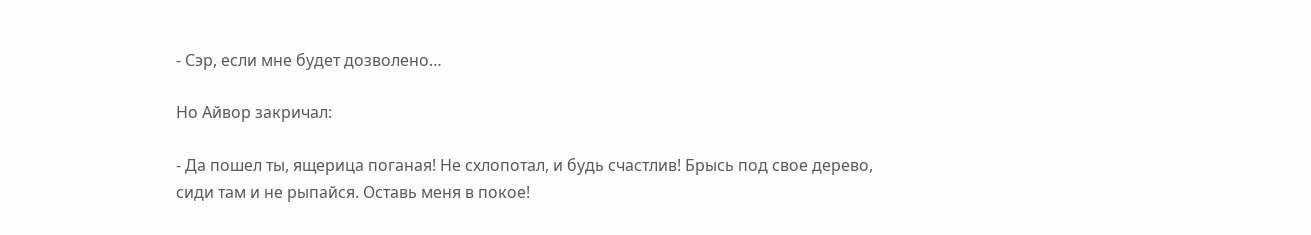- Сэр, если мне будет дозволено…

Но Айвор закричал:

- Да пошел ты, ящерица поганая! Не схлопотал, и будь счастлив! Брысь под свое дерево, сиди там и не рыпайся. Оставь меня в покое!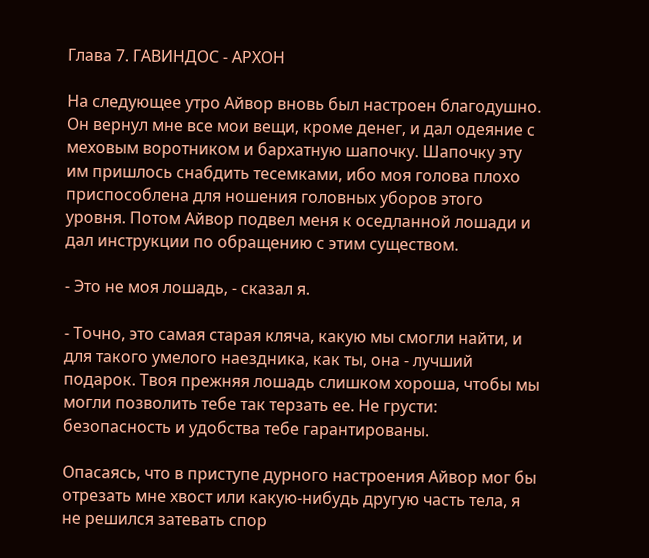Глава 7. ГАВИНДОС - АРХОН

На следующее утро Айвор вновь был настроен благодушно. Он вернул мне все мои вещи, кроме денег, и дал одеяние с меховым воротником и бархатную шапочку. Шапочку эту им пришлось снабдить тесемками, ибо моя голова плохо приспособлена для ношения головных уборов этого уровня. Потом Айвор подвел меня к оседланной лошади и дал инструкции по обращению с этим существом.

- Это не моя лошадь, - сказал я.

- Точно, это самая старая кляча, какую мы смогли найти, и для такого умелого наездника, как ты, она - лучший подарок. Твоя прежняя лошадь слишком хороша, чтобы мы могли позволить тебе так терзать ее. Не грусти: безопасность и удобства тебе гарантированы.

Опасаясь, что в приступе дурного настроения Айвор мог бы отрезать мне хвост или какую-нибудь другую часть тела, я не решился затевать спор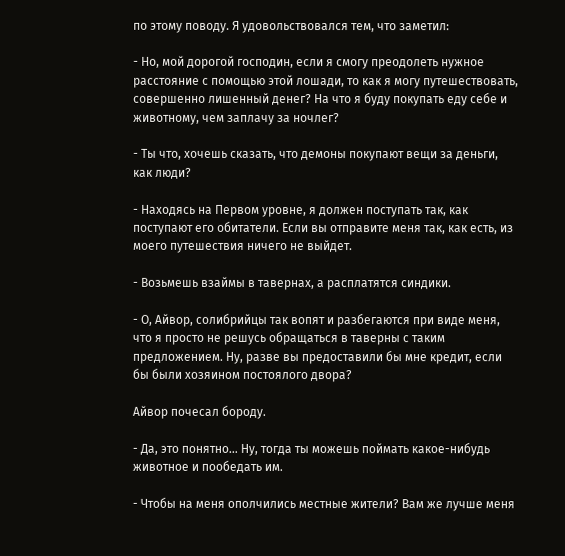по этому поводу. Я удовольствовался тем, что заметил:

- Но, мой дорогой господин, если я смогу преодолеть нужное расстояние с помощью этой лошади, то как я могу путешествовать, совершенно лишенный денег? На что я буду покупать еду себе и животному, чем заплачу за ночлег?

- Ты что, хочешь сказать, что демоны покупают вещи за деньги, как люди?

- Находясь на Первом уровне, я должен поступать так, как поступают его обитатели. Если вы отправите меня так, как есть, из моего путешествия ничего не выйдет.

- Возьмешь взаймы в тавернах, а расплатятся синдики.

- О, Айвор, солибрийцы так вопят и разбегаются при виде меня, что я просто не решусь обращаться в таверны с таким предложением. Ну, разве вы предоставили бы мне кредит, если бы были хозяином постоялого двора?

Айвор почесал бороду.

- Да, это понятно… Ну, тогда ты можешь поймать какое-нибудь животное и пообедать им.

- Чтобы на меня ополчились местные жители? Вам же лучше меня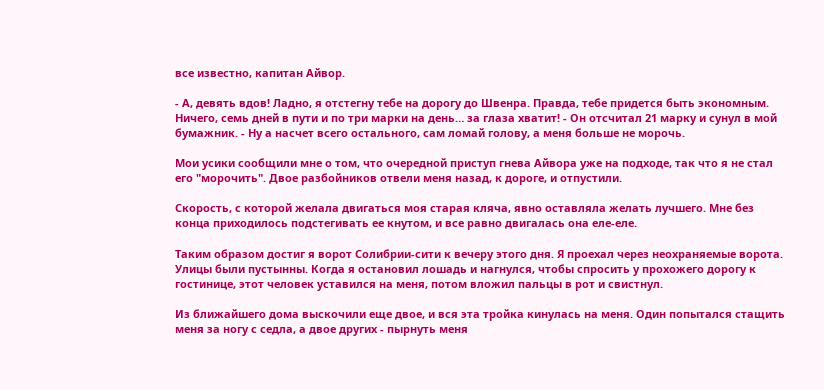все известно, капитан Айвор.

- А, девять вдов! Ладно, я отстегну тебе на дорогу до Швенра. Правда, тебе придется быть экономным. Ничего, семь дней в пути и по три марки на день… за глаза хватит! - Он отсчитал 21 марку и сунул в мой бумажник. - Ну а насчет всего остального, сам ломай голову, а меня больше не морочь.

Мои усики сообщили мне о том, что очередной приступ гнева Айвора уже на подходе, так что я не стал его "морочить". Двое разбойников отвели меня назад, к дороге, и отпустили.

Скорость, с которой желала двигаться моя старая кляча, явно оставляла желать лучшего. Мне без конца приходилось подстегивать ее кнутом, и все равно двигалась она еле-еле.

Таким образом достиг я ворот Солибрии-сити к вечеру этого дня. Я проехал через неохраняемые ворота. Улицы были пустынны. Когда я остановил лошадь и нагнулся, чтобы спросить у прохожего дорогу к гостинице, этот человек уставился на меня, потом вложил пальцы в рот и свистнул.

Из ближайшего дома выскочили еще двое, и вся эта тройка кинулась на меня. Один попытался стащить меня за ногу с седла, а двое других - пырнуть меня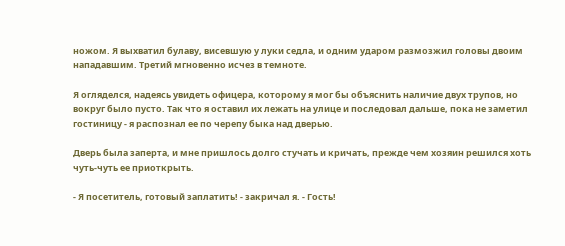ножом. Я выхватил булаву, висевшую у луки седла, и одним ударом размозжил головы двоим нападавшим. Третий мгновенно исчез в темноте.

Я огляделся, надеясь увидеть офицера, которому я мог бы объяснить наличие двух трупов, но вокруг было пусто. Так что я оставил их лежать на улице и последовал дальше, пока не заметил гостиницу - я распознал ее по черепу быка над дверью.

Дверь была заперта, и мне пришлось долго стучать и кричать, прежде чем хозяин решился хоть чуть-чуть ее приоткрыть.

- Я посетитель, готовый заплатить! - закричал я. - Гость!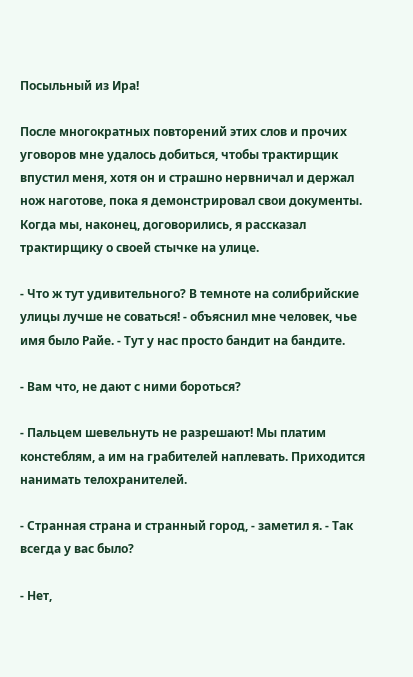Посыльный из Ира!

После многократных повторений этих слов и прочих уговоров мне удалось добиться, чтобы трактирщик впустил меня, хотя он и страшно нервничал и держал нож наготове, пока я демонстрировал свои документы. Когда мы, наконец, договорились, я рассказал трактирщику о своей стычке на улице.

- Что ж тут удивительного? В темноте на солибрийские улицы лучше не соваться! - объяснил мне человек, чье имя было Райе. - Тут у нас просто бандит на бандите.

- Вам что, не дают с ними бороться?

- Пальцем шевельнуть не разрешают! Мы платим констеблям, а им на грабителей наплевать. Приходится нанимать телохранителей.

- Странная страна и странный город, - заметил я. - Так всегда у вас было?

- Нет,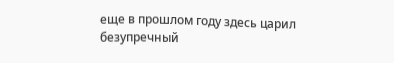еще в прошлом году здесь царил безупречный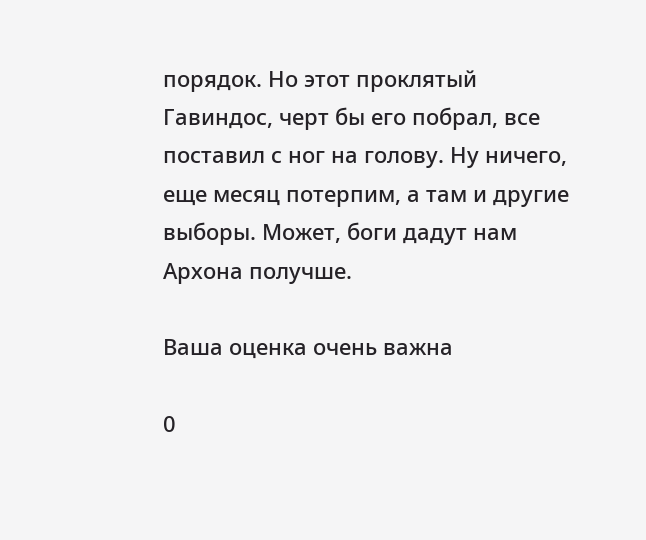порядок. Но этот проклятый Гавиндос, черт бы его побрал, все поставил с ног на голову. Ну ничего, еще месяц потерпим, а там и другие выборы. Может, боги дадут нам Архона получше.

Ваша оценка очень важна

0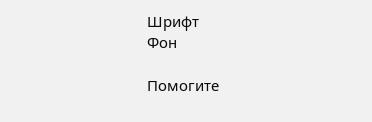Шрифт
Фон

Помогите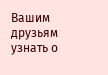Вашим друзьям узнать о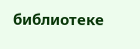библиотеке